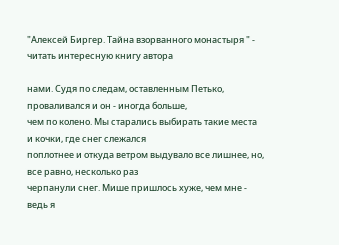"Алексей Биргер. Тайна взорванного монастыря " - читать интересную книгу автора

нами. Судя по следам, оставленным Петько, проваливался и он - иногда больше,
чем по колено. Мы старались выбирать такие места и кочки, где снег слежался
поплотнее и откуда ветром выдувало все лишнее, но, все равно, несколько раз
черпанули снег. Мише пришлось хуже, чем мне - ведь я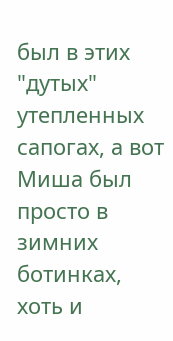был в этих "дутых"
утепленных сапогах, а вот Миша был просто в зимних ботинках, хоть и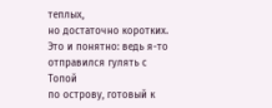теплых,
но достаточно коротких. Это и понятно: ведь я-то отправился гулять с Топой
по острову, готовый к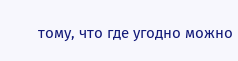тому, что где угодно можно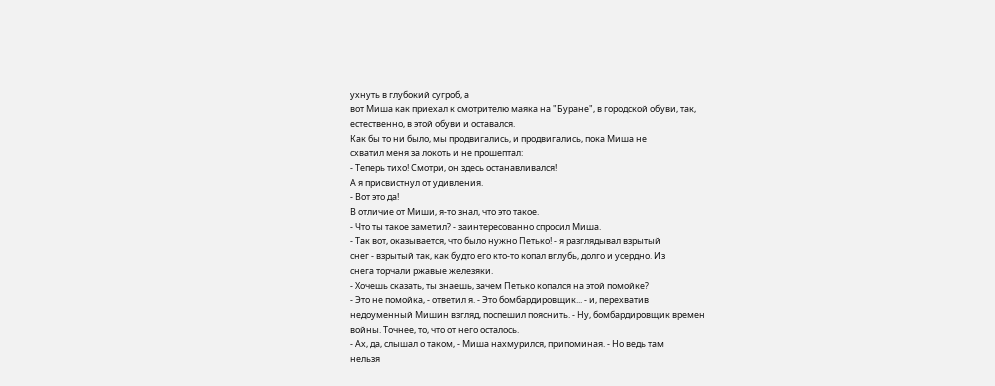ухнуть в глубокий сугроб, а
вот Миша как приехал к смотрителю маяка на "Буране", в городской обуви, так,
естественно, в этой обуви и оставался.
Как бы то ни было, мы продвигались, и продвигались, пока Миша не
схватил меня за локоть и не прошептал:
- Теперь тихо! Смотри, он здесь останавливался!
А я присвистнул от удивления.
- Вот это да!
В отличие от Миши, я-то знал, что это такое.
- Что ты такое заметил? - заинтересованно спросил Миша.
- Так вот, оказывается, что было нужно Петько! - я разглядывал взрытый
снег - взрытый так, как будто его кто-то копал вглубь, долго и усердно. Из
снега торчали ржавые железяки.
- Хочешь сказать, ты знаешь, зачем Петько копался на этой помойке?
- Это не помойка, - ответил я. - Это бомбардировщик... - и, перехватив
недоуменный Мишин взгляд, поспешил пояснить. - Ну, бомбардировщик времен
войны. Точнее, то, что от него осталось.
- Ах, да, слышал о таком, - Миша нахмурился, припоминая. - Но ведь там
нельзя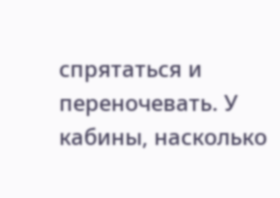спрятаться и переночевать. У кабины, насколько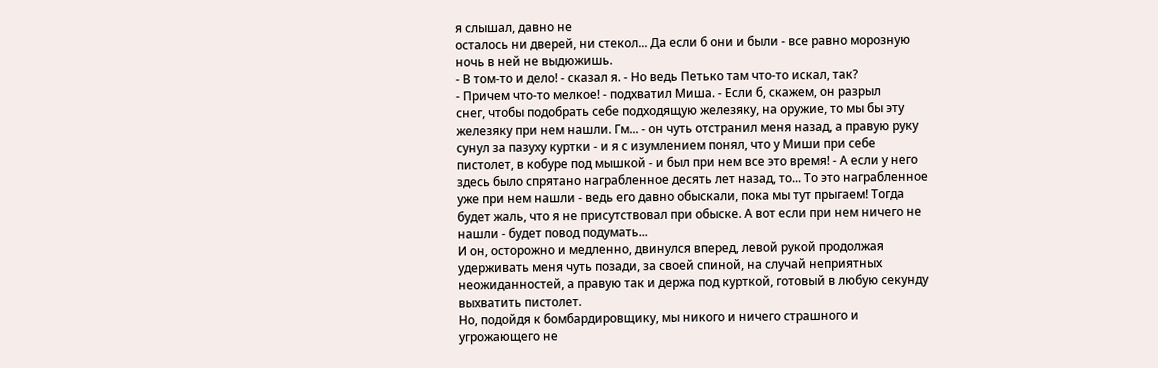я слышал, давно не
осталось ни дверей, ни стекол... Да если б они и были - все равно морозную
ночь в ней не выдюжишь.
- В том-то и дело! - сказал я. - Но ведь Петько там что-то искал, так?
- Причем что-то мелкое! - подхватил Миша. - Если б, скажем, он разрыл
снег, чтобы подобрать себе подходящую железяку, на оружие, то мы бы эту
железяку при нем нашли. Гм... - он чуть отстранил меня назад, а правую руку
сунул за пазуху куртки - и я с изумлением понял, что у Миши при себе
пистолет, в кобуре под мышкой - и был при нем все это время! - А если у него
здесь было спрятано награбленное десять лет назад, то... То это награбленное
уже при нем нашли - ведь его давно обыскали, пока мы тут прыгаем! Тогда
будет жаль, что я не присутствовал при обыске. А вот если при нем ничего не
нашли - будет повод подумать...
И он, осторожно и медленно, двинулся вперед, левой рукой продолжая
удерживать меня чуть позади, за своей спиной, на случай неприятных
неожиданностей, а правую так и держа под курткой, готовый в любую секунду
выхватить пистолет.
Но, подойдя к бомбардировщику, мы никого и ничего страшного и
угрожающего не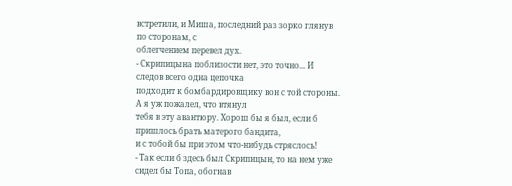встретили, и Миша, последний раз зорко глянув по сторонам, с
облегчением перевел дух.
- Скрипицына поблизости нет, это точно... И следов всего одна цепочка
подходит к бомбардировщику вон с той стороны. А я уж пожалел, что втянул
тебя в эту авантюру. Хорош бы я был, если б пришлось брать матерого бандита,
и с тобой бы при этом что-нибудь стряслось!
- Так если б здесь был Скрипицын, то на нем уже сидел бы Топа, обогнав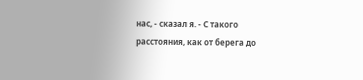нас, - сказал я. - С такого расстояния, как от берега до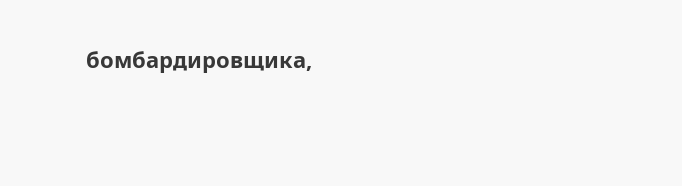бомбардировщика,